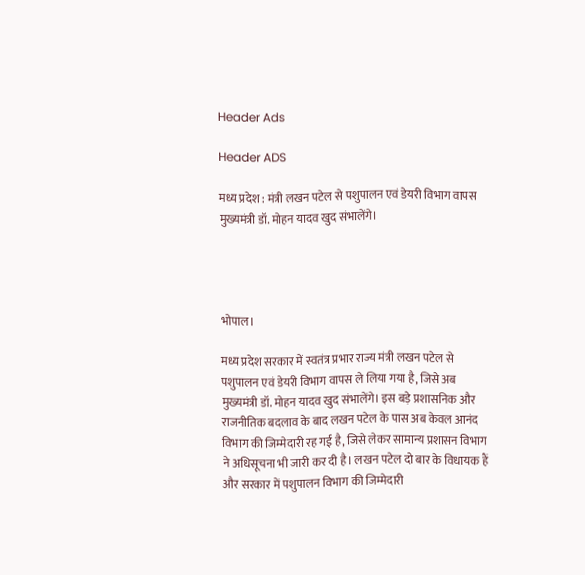Header Ads

Header ADS

मध्य प्रदेश : मंत्री लखन पटेल से पशुपालन एवं डेयरी विभाग वापस मुख्यमंत्री डॉ. मोहन यादव खुद संभालेंगे।




भोपाल।

मध्य प्रदेश सरकार में स्वतंत्र प्रभार राज्य मंत्री लखन पटेल से पशुपालन एवं डेयरी विभाग वापस ले लिया गया है, जिसे अब मुख्यमंत्री डॉ. मोहन यादव खुद संभालेंगे। इस बड़े प्रशासनिक और राजनीतिक बदलाव के बाद लखन पटेल के पास अब केवल आनंद विभाग की जिम्मेदारी रह गई है, जिसे लेकर सामान्य प्रशासन विभाग ने अधिसूचना भी जारी कर दी है। लखन पटेल दो बार के विधायक हैं और सरकार में पशुपालन विभाग की जिम्मेदारी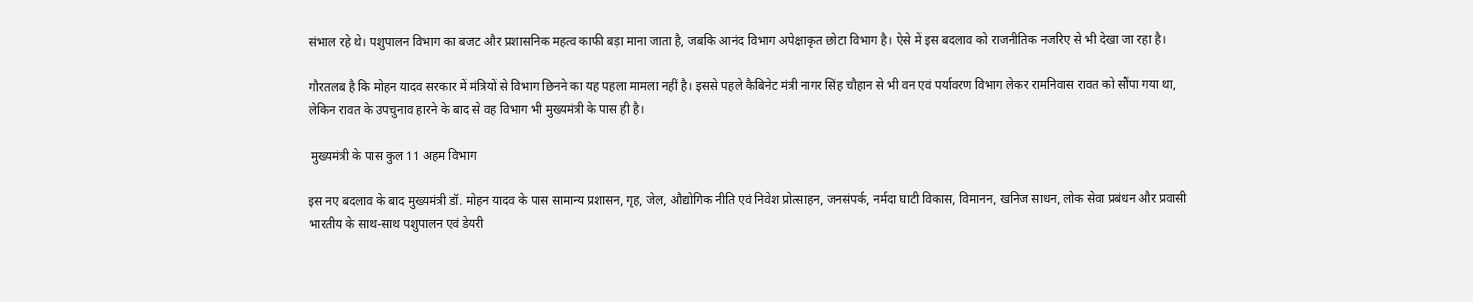संभाल रहे थे। पशुपालन विभाग का बजट और प्रशासनिक महत्व काफी बड़ा माना जाता है, जबकि आनंद विभाग अपेक्षाकृत छोटा विभाग है। ऐसे में इस बदलाव को राजनीतिक नजरिए से भी देखा जा रहा है।

गौरतलब है कि मोहन यादव सरकार में मंत्रियों से विभाग छिनने का यह पहला मामला नहीं है। इससे पहले कैबिनेट मंत्री नागर सिंह चौहान से भी वन एवं पर्यावरण विभाग लेकर रामनिवास रावत को सौंपा गया था, लेकिन रावत के उपचुनाव हारने के बाद से वह विभाग भी मुख्यमंत्री के पास ही है।

 मुख्यमंत्री के पास कुल 11 अहम विभाग

इस नए बदलाव के बाद मुख्यमंत्री डॉ. मोहन यादव के पास सामान्य प्रशासन, गृह, जेल, औद्योगिक नीति एवं निवेश प्रोत्साहन, जनसंपर्क, नर्मदा घाटी विकास, विमानन, खनिज साधन, लोक सेवा प्रबंधन और प्रवासी भारतीय के साथ-साथ पशुपालन एवं डेयरी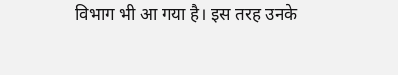विभाग भी आ गया है। इस तरह उनके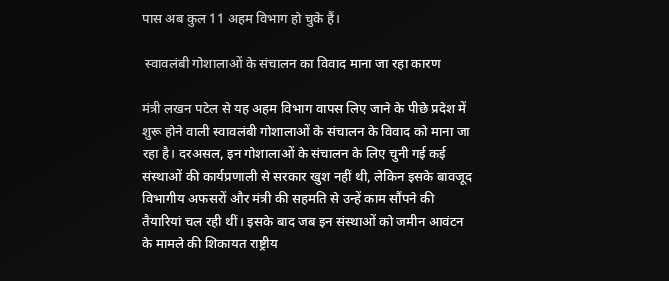पास अब कुल 11 अहम विभाग हो चुके हैं।

 स्वावलंबी गोशालाओं के संचालन का विवाद माना जा रहा कारण

मंत्री लखन पटेल से यह अहम विभाग वापस लिए जाने के पीछे प्रदेश में शुरू होने वाली स्वावलंबी गोशालाओं के संचालन के विवाद को माना जा रहा है। दरअसल, इन गोशालाओं के संचालन के लिए चुनी गई कई संस्थाओं की कार्यप्रणाली से सरकार खुश नहीं थी, लेकिन इसके बावजूद विभागीय अफसरों और मंत्री की सहमति से उन्हें काम सौंपने की तैयारियां चल रही थीं। इसके बाद जब इन संस्थाओं को जमीन आवंटन के मामले की शिकायत राष्ट्रीय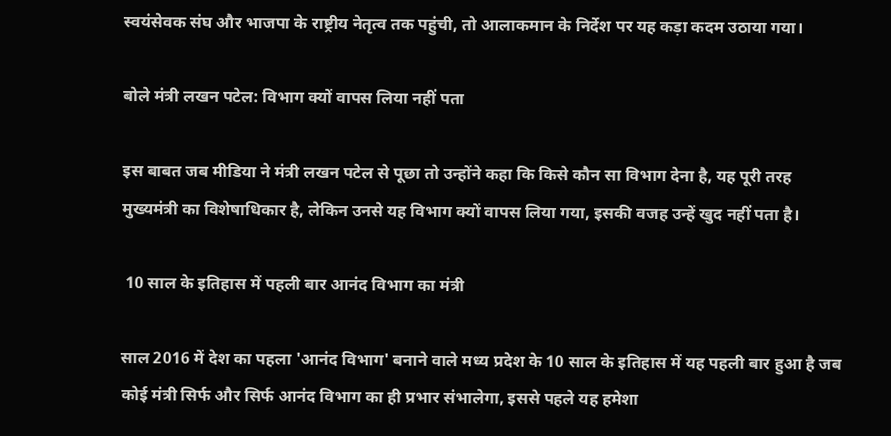स्वयंसेवक संघ और भाजपा के राष्ट्रीय नेतृत्व तक पहुंची, तो आलाकमान के निर्देश पर यह कड़ा कदम उठाया गया।

बोले मंत्री लखन पटेल: विभाग क्यों वापस लिया नहीं पता

इस बाबत जब मीडिया ने मंत्री लखन पटेल से पूछा तो उन्होंने कहा कि किसे कौन सा विभाग देना है, यह पूरी तरह मुख्यमंत्री का विशेषाधिकार है, लेकिन उनसे यह विभाग क्यों वापस लिया गया, इसकी वजह उन्हें खुद नहीं पता है।

 10 साल के इतिहास में पहली बार आनंद विभाग का मंत्री

साल 2016 में देश का पहला 'आनंद विभाग' बनाने वाले मध्य प्रदेश के 10 साल के इतिहास में यह पहली बार हुआ है जब कोई मंत्री सिर्फ और सिर्फ आनंद विभाग का ही प्रभार संभालेगा, इससे पहले यह हमेशा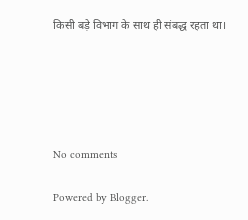किसी बड़े विभाग के साथ ही संबद्ध रहता था।





No comments

Powered by Blogger.